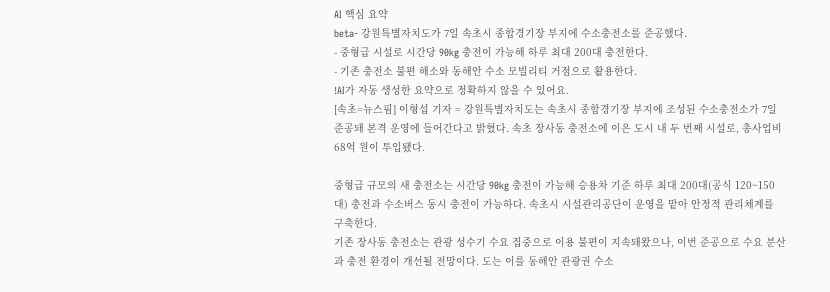AI 핵심 요약
beta- 강원특별자치도가 7일 속초시 종합경기장 부지에 수소충전소를 준공했다.
- 중형급 시설로 시간당 90kg 충전이 가능해 하루 최대 200대 충전한다.
- 기존 충전소 불편 해소와 동해안 수소 모빌리티 거점으로 활용한다.
!AI가 자동 생성한 요약으로 정확하지 않을 수 있어요.
[속초=뉴스핌] 이형섭 기자 = 강원특별자치도는 속초시 종합경기장 부지에 조성된 수소충전소가 7일 준공돼 본격 운영에 들어간다고 밝혔다. 속초 장사동 충전소에 이은 도시 내 두 번째 시설로, 총사업비 68억 원이 투입됐다.

중형급 규모의 새 충전소는 시간당 90kg 충전이 가능해 승용차 기준 하루 최대 200대(공식 120~150대) 충전과 수소버스 동시 충전이 가능하다. 속초시 시설관리공단이 운영을 맡아 안정적 관리체계를 구축한다.
기존 장사동 충전소는 관광 성수기 수요 집중으로 이용 불편이 지속돼왔으나, 이번 준공으로 수요 분산과 충전 환경이 개선될 전망이다. 도는 이를 동해안 관광권 수소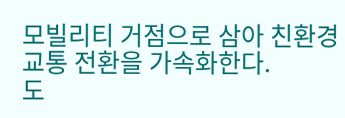모빌리티 거점으로 삼아 친환경 교통 전환을 가속화한다.
도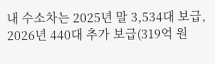내 수소차는 2025년 말 3,534대 보급, 2026년 440대 추가 보급(319억 원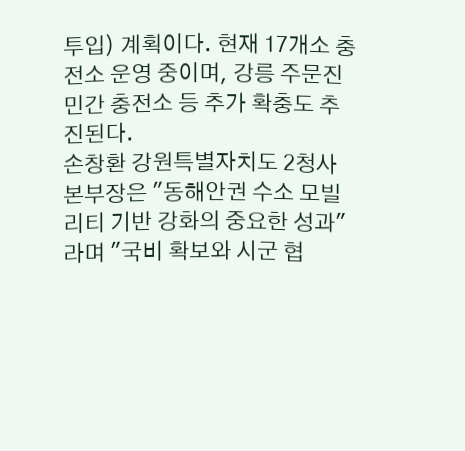투입) 계획이다. 현재 17개소 충전소 운영 중이며, 강릉 주문진 민간 충전소 등 추가 확충도 추진된다.
손창환 강원특별자치도 2청사 본부장은 "동해안권 수소 모빌리티 기반 강화의 중요한 성과"라며 "국비 확보와 시군 협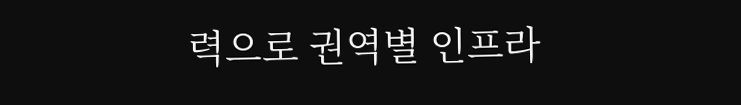력으로 권역별 인프라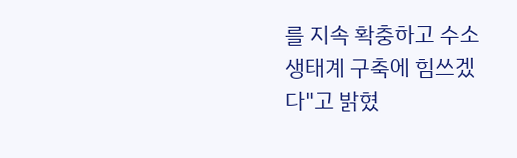를 지속 확충하고 수소 생태계 구축에 힘쓰겠다"고 밝혔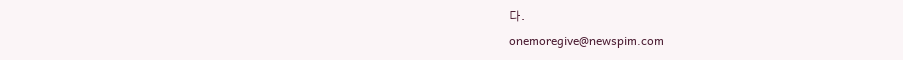다.
onemoregive@newspim.com